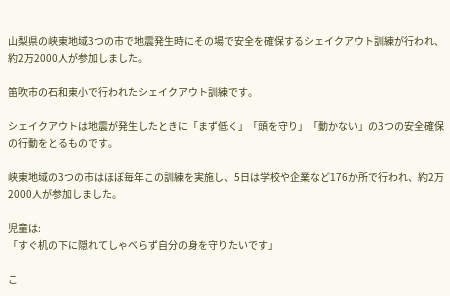山梨県の峡東地域3つの市で地震発生時にその場で安全を確保するシェイクアウト訓練が行われ、約2万2000人が参加しました。

笛吹市の石和東小で行われたシェイクアウト訓練です。

シェイクアウトは地震が発生したときに「まず低く」「頭を守り」「動かない」の3つの安全確保の行動をとるものです。

峡東地域の3つの市はほぼ毎年この訓練を実施し、5日は学校や企業など176か所で行われ、約2万2000人が参加しました。

児童は:
「すぐ机の下に隠れてしゃべらず自分の身を守りたいです」

こ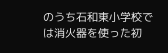のうち石和東小学校では消火器を使った初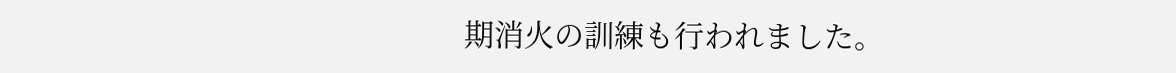期消火の訓練も行われました。